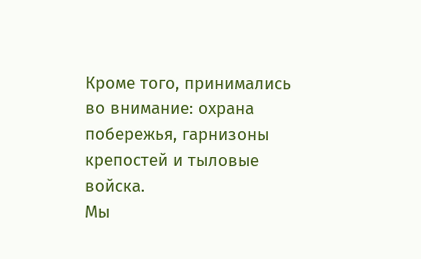Кроме того, принимались во внимание: охрана побережья, гарнизоны крепостей и тыловые войска.
Мы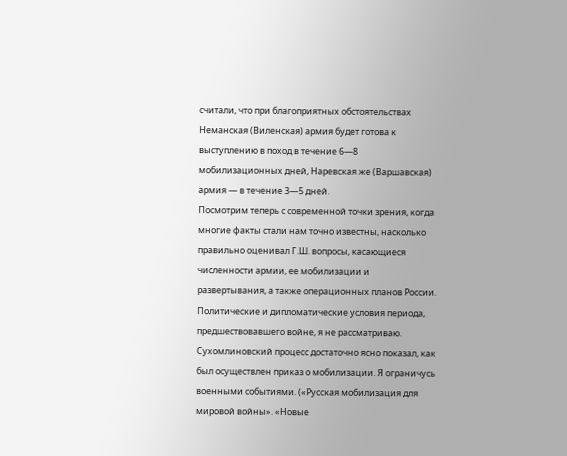считали, что при благоприятных обстоятельствах Неманская (Виленская) армия будет готова к выступлению в поход в течение 6—8 мобилизационных дней, Наревская же (Варшавская) армия — в течение 3—5 дней.
Посмотрим теперь с современной точки зрения, когда многие факты стали нам точно известны, насколько правильно оценивал Г.Ш. вопросы, касающиеся численности армии, ее мобилизации и развертывания, а также операционных планов России.
Политические и дипломатические условия периода, предшествовавшего войне, я не рассматриваю. Сухомлиновский процесс достаточно ясно показал, как был осуществлен приказ о мобилизации. Я ограничусь военными событиями. («Русская мобилизация для мировой войны». «Новые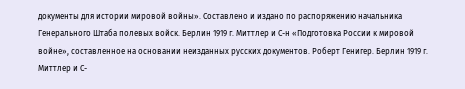документы для истории мировой войны». Составлено и издано по распоряжению начальника Генерального Штаба полевых войск. Берлин 1919 г. Миттлер и С-н «Подготовка России к мировой войне», составленное на основании неизданных русских документов. Роберт Генигер. Берлин 1919 г. Миттлер и С-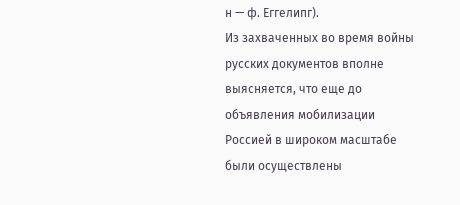н — ф. Еггелипг).
Из захваченных во время войны русских документов вполне выясняется, что еще до объявления мобилизации Россией в широком масштабе были осуществлены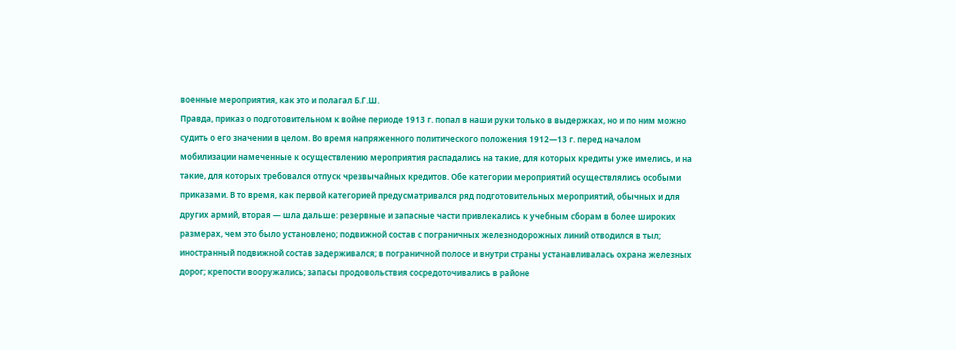военные мероприятия, как это и полагал Б.Г.Ш.
Правда, приказ о подготовительном к войне периоде 1913 г. попал в наши руки только в выдержках, но и по ним можно судить о его значении в целом. Во время напряженного политического положения 1912—13 г. перед началом мобилизации намеченные к осуществлению мероприятия распадались на такие, для которых кредиты уже имелись, и на такие, для которых требовался отпуск чрезвычайных кредитов. Обе категории мероприятий осуществлялись особыми приказами. В то время, как первой категорией предусматривался ряд подготовительных мероприятий, обычных и для других армий, вторая — шла дальше: резервные и запасные части привлекались к учебным сборам в более широких размерах, чем это было установлено; подвижной состав с пограничных железнодорожных линий отводился в тыл; иностранный подвижной состав задерживался; в пограничной полосе и внутри страны устанавливалась охрана железных дорог; крепости вооружались; запасы продовольствия сосредоточивались в районе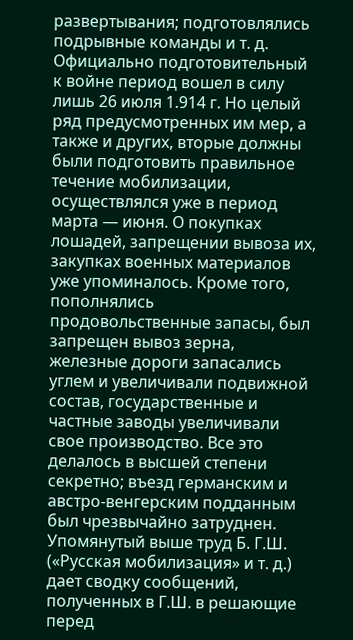развертывания; подготовлялись подрывные команды и т. д.
Официально подготовительный к войне период вошел в силу лишь 26 июля 1.914 г. Но целый ряд предусмотренных им мер, а также и других, вторые должны были подготовить правильное течение мобилизации, осуществлялся уже в период марта — июня. О покупках лошадей, запрещении вывоза их, закупках военных материалов уже упоминалось. Кроме того, пополнялись продовольственные запасы, был запрещен вывоз зерна, железные дороги запасались углем и увеличивали подвижной состав, государственные и частные заводы увеличивали свое производство. Все это делалось в высшей степени секретно; въезд германским и австро-венгерским подданным был чрезвычайно затруднен.
Упомянутый выше труд Б. Г.Ш. («Русская мобилизация» и т. д.) дает сводку сообщений, полученных в Г.Ш. в решающие перед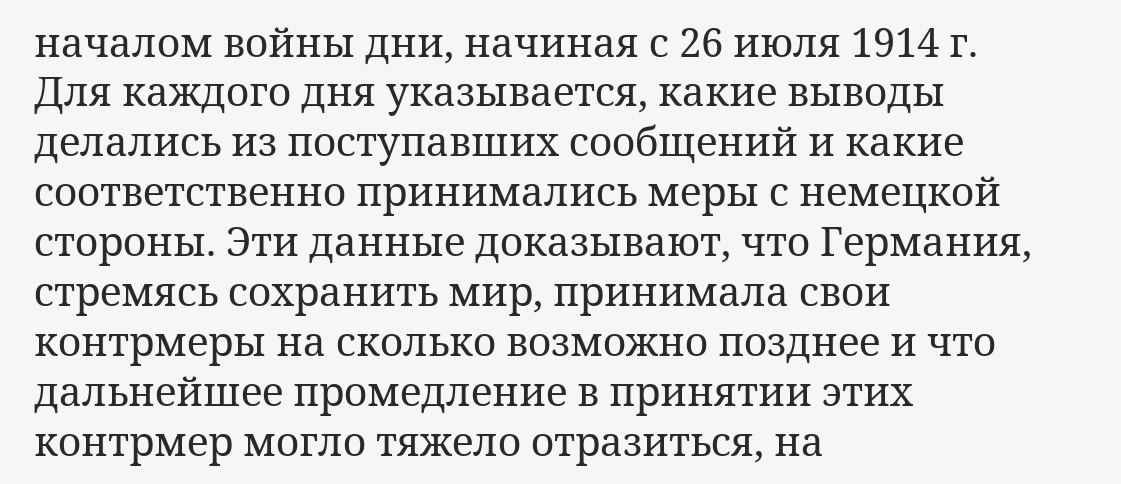началом войны дни, начиная с 26 июля 1914 г.
Для каждого дня указывается, какие выводы делались из поступавших сообщений и какие соответственно принимались меры с немецкой стороны. Эти данные доказывают, что Германия, стремясь сохранить мир, принимала свои контрмеры на сколько возможно позднее и что дальнейшее промедление в принятии этих контрмер могло тяжело отразиться, на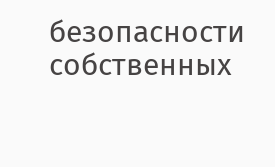безопасности собственных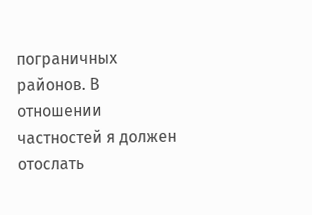пограничных районов. В отношении частностей я должен отослать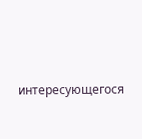интересующегося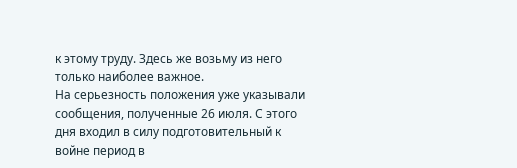к этому труду. Здесь же возьму из него только наиболее важное.
На серьезность положения уже указывали сообщения, полученные 26 июля. С этого дня входил в силу подготовительный к войне период в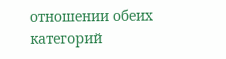отношении обеих категорий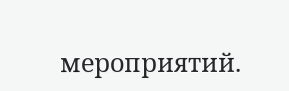мероприятий.